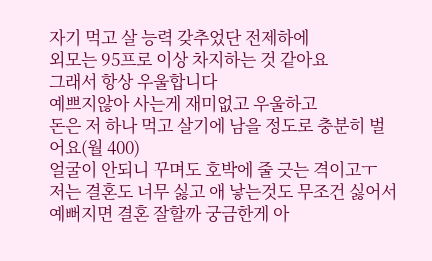자기 먹고 살 능력 갖추었단 전제하에
외모는 95프로 이상 차지하는 것 같아요
그래서 항상 우울합니다
예쁘지않아 사는게 재미없고 우울하고
돈은 저 하나 먹고 살기에 남을 정도로 충분히 벌어요(월 400)
얼굴이 안되니 꾸며도 호박에 줄 긋는 격이고ㅜ
저는 결혼도 너무 싫고 애 낳는것도 무조건 싫어서
예뻐지면 결혼 잘할까 궁금한게 아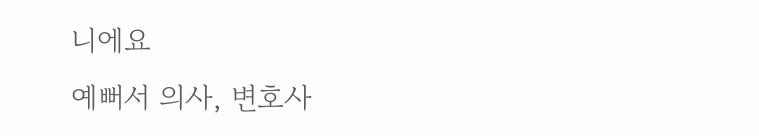니에요
예뻐서 의사, 변호사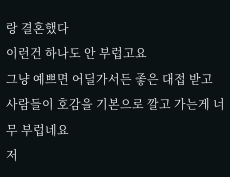랑 결혼했다
이런건 하나도 안 부럽고요
그냥 예쁘면 어딜가서든 좋은 대접 받고 사람들이 호감을 기본으로 깔고 가는게 너무 부럽네요
저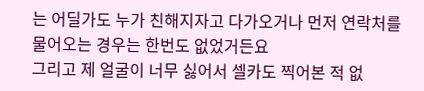는 어딜가도 누가 친해지자고 다가오거나 먼저 연락처를 물어오는 경우는 한번도 없었거든요
그리고 제 얼굴이 너무 싫어서 셀카도 찍어본 적 없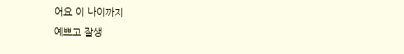어요 이 나이까지
예쁘고 잘생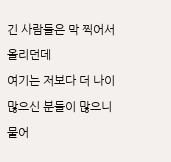긴 사람들은 막 찍어서 올리던데
여기는 저보다 더 나이 많으신 분들이 많으니 물어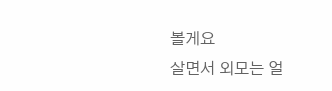볼게요
살면서 외모는 얼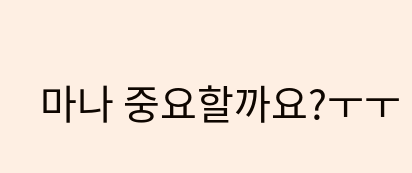마나 중요할까요?ㅜㅜ